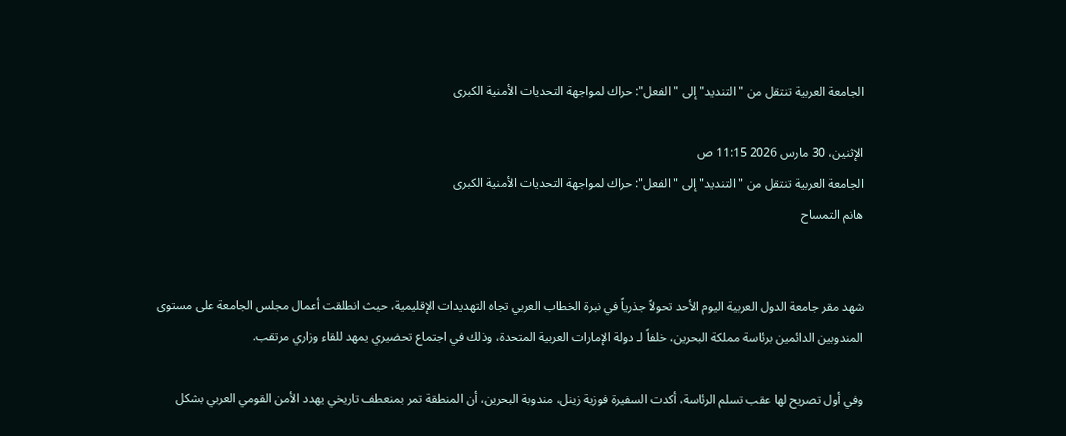الجامعة العربية تنتقل من "التنديد" إلى "الفعل": حراك لمواجهة التحديات الأمنية الكبرى

الإثنين، 30 مارس 2026 11:15 ص
الجامعة العربية تنتقل من "التنديد" إلى "الفعل": حراك لمواجهة التحديات الأمنية الكبرى
هانم التمساح


شهد مقر جامعة الدول العربية اليوم الأحد تحولاً جذرياً في نبرة الخطاب العربي تجاه التهديدات الإقليمية، حيث انطلقت أعمال مجلس الجامعة على مستوى المندوبين الدائمين برئاسة مملكة البحرين، خلفاً لـ دولة الإمارات العربية المتحدة، وذلك في اجتماع تحضيري يمهد للقاء وزاري مرتقب.

وفي أول تصريح لها عقب تسلم الرئاسة، أكدت السفيرة فوزية زينل، مندوبة البحرين، أن المنطقة تمر بمنعطف تاريخي يهدد الأمن القومي العربي بشكل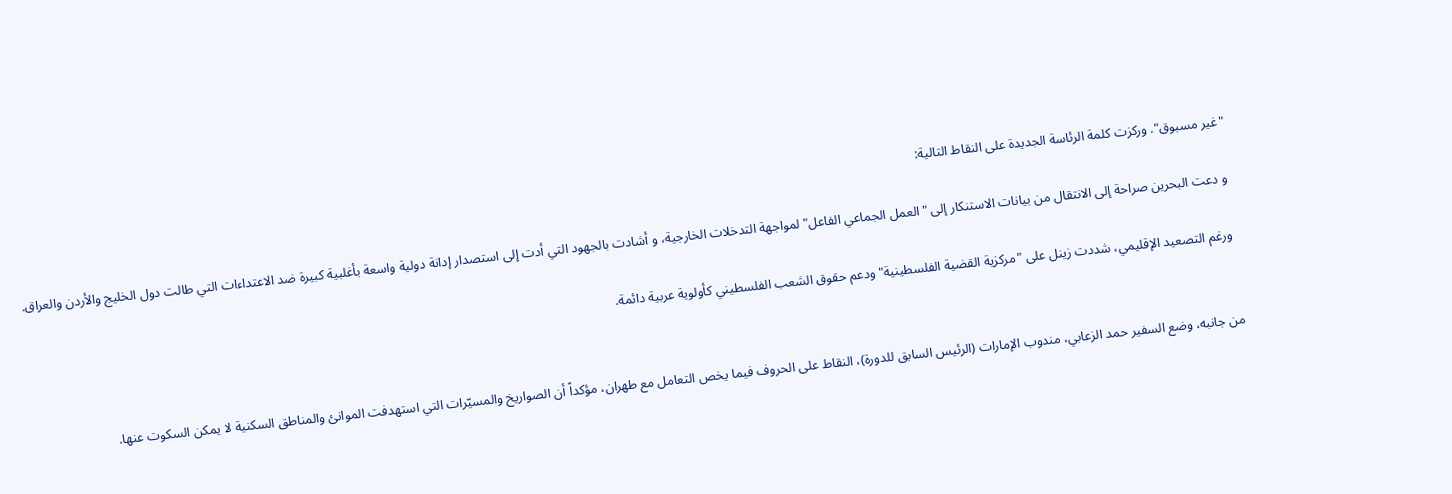"غير مسبوق". وركزت كلمة الرئاسة الجديدة على النقاط التالية:

 و دعت البحرين صراحة إلى الانتقال من بيانات الاستنكار إلى "العمل الجماعي الفاعل" لمواجهة التدخلات الخارجية، و أشادت بالجهود التي أدت إلى استصدار إدانة دولية واسعة بأغلبية كبيرة ضد الاعتداءات التي طالت دول الخليج والأردن والعراق.

 ورغم التصعيد الإقليمي، شددت زينل على "مركزية القضية الفلسطينية" ودعم حقوق الشعب الفلسطيني كأولوية عربية دائمة.


من جانبه، وضع السفير حمد الزعابي، مندوب الإمارات (الرئيس السابق للدورة)، النقاط على الحروف فيما يخص التعامل مع طهران، مؤكداً أن الصواريخ والمسيّرات التي استهدفت الموانئ والمناطق السكنية لا يمكن السكوت عنها.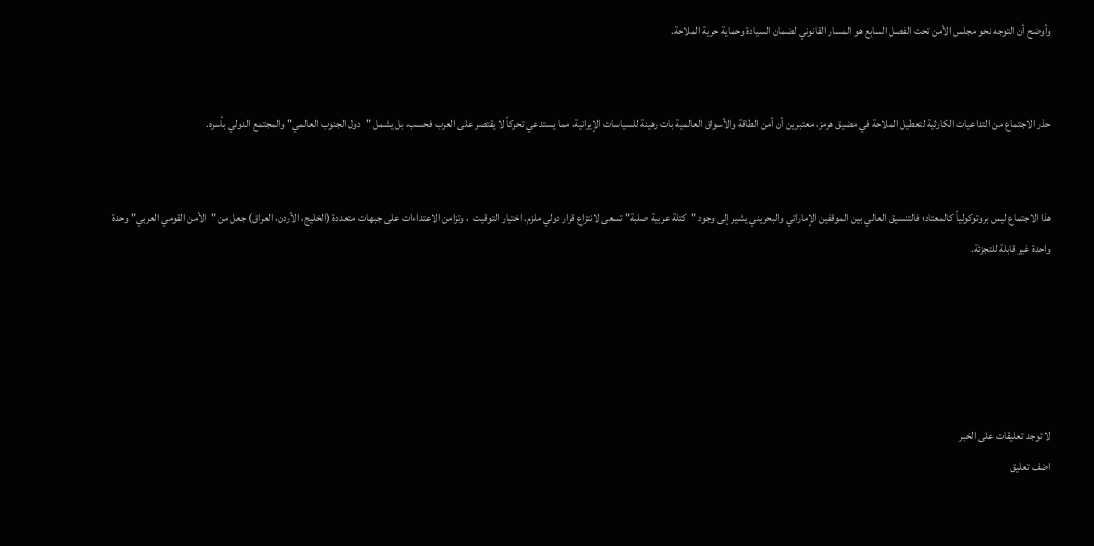وأوضح أن التوجه نحو مجلس الأمن تحت الفصل السابع هو المسار القانوني لضمان السيادة وحماية حرية الملاحة.


حذر الاجتماع من التداعيات الكارثية لتعطيل الملاحة في مضيق هرمز، معتبرين أن أمن الطاقة والأسواق العالمية بات رهينة للسياسات الإيرانية، مما يستدعي تحركاً لا يقتصر على العرب فحسب، بل يشمل "دول الجنوب العالمي" والمجتمع الدولي بأسره.


هذا الاجتماع ليس بروتوكولياً كالمعتاد؛ فالتنسيق العالي بين الموقفين الإماراتي والبحريني يشير إلى وجود "كتلة عربية صلبة" تسعى لانتزاع قرار دولي ملزم. اختيار التوقيت  ، وتزامن الاعتداءات على جبهات متعددة (الخليج، الأردن، العراق) جعل من "الأمن القومي العربي" وحدة واحدة غير قابلة للتجزئة.





لا توجد تعليقات على الخبر
اضف تعليق